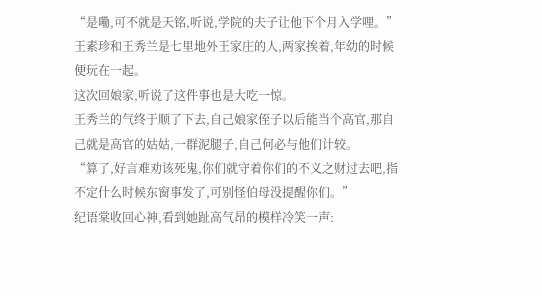“是嘞,可不就是天铭,听说,学院的夫子让他下个月入学哩。”王素珍和王秀兰是七里地外王家庄的人,两家挨着,年幼的时候便玩在一起。
这次回娘家,听说了这件事也是大吃一惊。
王秀兰的气终于顺了下去,自己娘家侄子以后能当个高官,那自己就是高官的姑姑,一群泥腿子,自己何必与他们计较。
“算了,好言难劝该死鬼,你们就守着你们的不义之财过去吧,指不定什么时候东窗事发了,可别怪伯母没提醒你们。”
纪语棠收回心神,看到她趾高气昂的模样冷笑一声: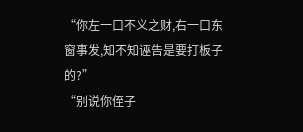“你左一口不义之财,右一口东窗事发,知不知诬告是要打板子的?”
“别说你侄子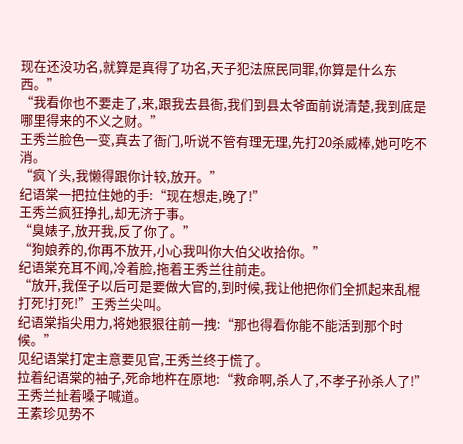现在还没功名,就算是真得了功名,天子犯法庶民同罪,你算是什么东西。”
“我看你也不要走了,来,跟我去县衙,我们到县太爷面前说清楚,我到底是哪里得来的不义之财。”
王秀兰脸色一变,真去了衙门,听说不管有理无理,先打20杀威棒,她可吃不消。
“疯丫头,我懒得跟你计较,放开。”
纪语棠一把拉住她的手:“现在想走,晚了!”
王秀兰疯狂挣扎,却无济于事。
“臭婊子,放开我,反了你了。”
“狗娘养的,你再不放开,小心我叫你大伯父收拾你。”
纪语棠充耳不闻,冷着脸,拖着王秀兰往前走。
“放开,我侄子以后可是要做大官的,到时候,我让他把你们全抓起来乱棍打死!打死!”王秀兰尖叫。
纪语棠指尖用力,将她狠狠往前一拽:“那也得看你能不能活到那个时候。”
见纪语棠打定主意要见官,王秀兰终于慌了。
拉着纪语棠的袖子,死命地杵在原地:“救命啊,杀人了,不孝子孙杀人了!”
王秀兰扯着嗓子喊道。
王素珍见势不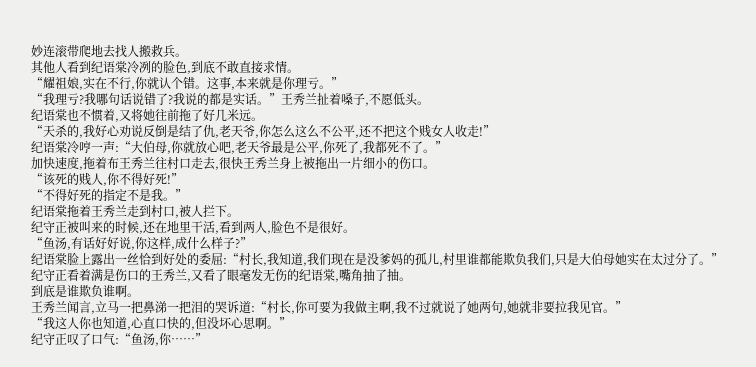妙连滚带爬地去找人搬救兵。
其他人看到纪语棠冷冽的脸色,到底不敢直接求情。
“耀祖娘,实在不行,你就认个错。这事,本来就是你理亏。”
“我理亏?我哪句话说错了?我说的都是实话。”王秀兰扯着嗓子,不愿低头。
纪语棠也不惯着,又将她往前拖了好几米远。
“天杀的,我好心劝说反倒是结了仇,老天爷,你怎么这么不公平,还不把这个贱女人收走!”
纪语棠冷哼一声:“大伯母,你就放心吧,老天爷最是公平,你死了,我都死不了。”
加快速度,拖着布王秀兰往村口走去,很快王秀兰身上被拖出一片细小的伤口。
“该死的贱人,你不得好死!”
“不得好死的指定不是我。”
纪语棠拖着王秀兰走到村口,被人拦下。
纪守正被叫来的时候,还在地里干活,看到两人,脸色不是很好。
“鱼汤,有话好好说,你这样,成什么样子?”
纪语棠脸上露出一丝恰到好处的委屈:“村长,我知道,我们现在是没爹妈的孤儿,村里谁都能欺负我们,只是大伯母她实在太过分了。”
纪守正看着满是伤口的王秀兰,又看了眼毫发无伤的纪语棠,嘴角抽了抽。
到底是谁欺负谁啊。
王秀兰闻言,立马一把鼻涕一把泪的哭诉道:“村长,你可要为我做主啊,我不过就说了她两句,她就非要拉我见官。”
“我这人你也知道,心直口快的,但没坏心思啊。”
纪守正叹了口气:“鱼汤,你……”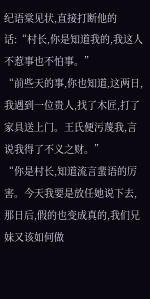纪语棠见状,直接打断他的话:“村长,你是知道我的,我这人不惹事也不怕事。”
“前些天的事,你也知道,这两日,我遇到一位贵人,找了木匠,打了家具送上门。王氏便污蔑我,言说我得了不义之财。”
“你是村长,知道流言蜚语的厉害。今天我要是放任她说下去,那日后,假的也变成真的,我们兄妹又该如何做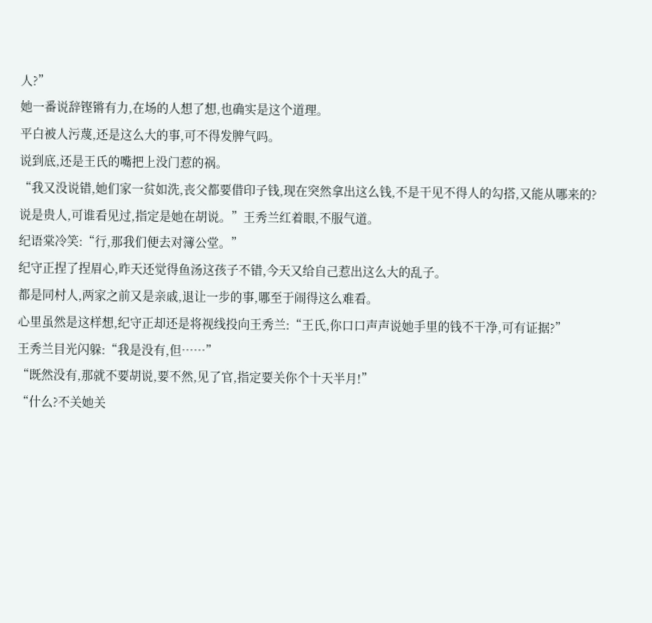人?”
她一番说辞铿锵有力,在场的人想了想,也确实是这个道理。
平白被人污蔑,还是这么大的事,可不得发脾气吗。
说到底,还是王氏的嘴把上没门惹的祸。
“我又没说错,她们家一贫如洗,丧父都要借印子钱,现在突然拿出这么钱,不是干见不得人的勾搭,又能从哪来的?说是贵人,可谁看见过,指定是她在胡说。”王秀兰红着眼,不服气道。
纪语棠冷笑:“行,那我们便去对簿公堂。”
纪守正捏了捏眉心,昨天还觉得鱼汤这孩子不错,今天又给自己惹出这么大的乱子。
都是同村人,两家之前又是亲戚,退让一步的事,哪至于闹得这么难看。
心里虽然是这样想,纪守正却还是将视线投向王秀兰:“王氏,你口口声声说她手里的钱不干净,可有证据?”
王秀兰目光闪躲:“我是没有,但……”
“既然没有,那就不要胡说,要不然,见了官,指定要关你个十天半月!”
“什么?不关她关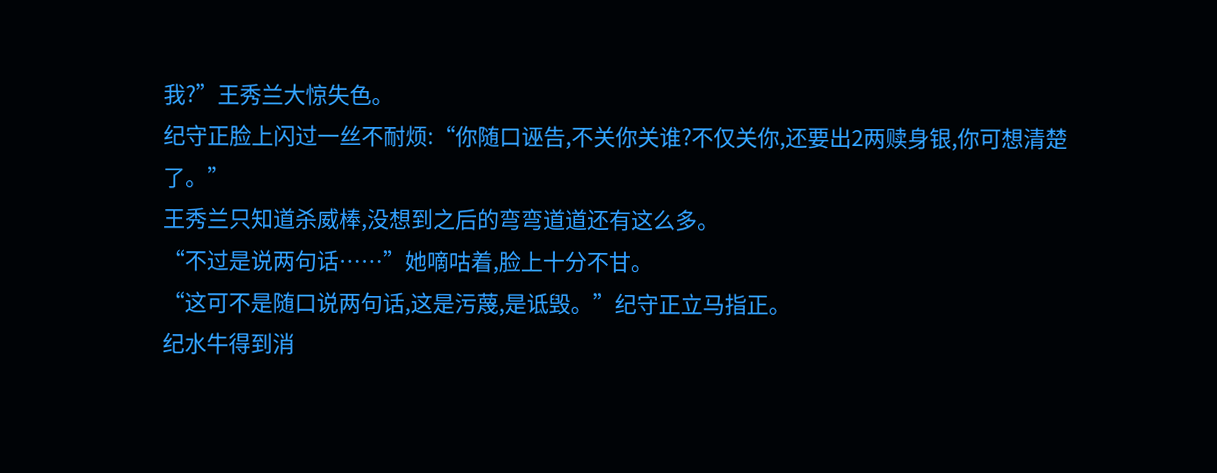我?”王秀兰大惊失色。
纪守正脸上闪过一丝不耐烦:“你随口诬告,不关你关谁?不仅关你,还要出2两赎身银,你可想清楚了。”
王秀兰只知道杀威棒,没想到之后的弯弯道道还有这么多。
“不过是说两句话……”她嘀咕着,脸上十分不甘。
“这可不是随口说两句话,这是污蔑,是诋毁。”纪守正立马指正。
纪水牛得到消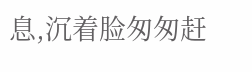息,沉着脸匆匆赶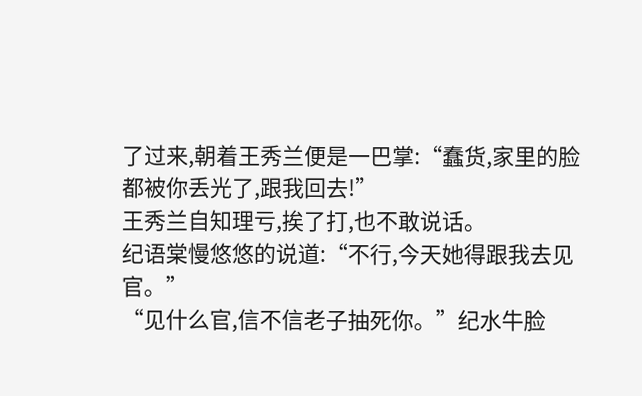了过来,朝着王秀兰便是一巴掌:“蠢货,家里的脸都被你丢光了,跟我回去!”
王秀兰自知理亏,挨了打,也不敢说话。
纪语棠慢悠悠的说道:“不行,今天她得跟我去见官。”
“见什么官,信不信老子抽死你。”纪水牛脸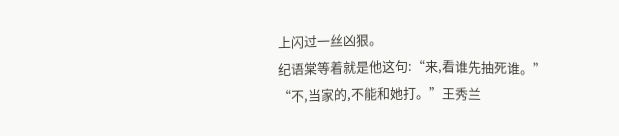上闪过一丝凶狠。
纪语棠等着就是他这句:“来,看谁先抽死谁。”
“不,当家的,不能和她打。”王秀兰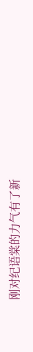刚对纪语棠的力气有了新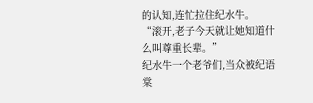的认知,连忙拉住纪水牛。
“滚开,老子今天就让她知道什么叫尊重长辈。”
纪水牛一个老爷们,当众被纪语棠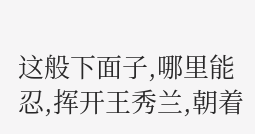这般下面子,哪里能忍,挥开王秀兰,朝着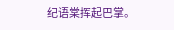纪语棠挥起巴掌。